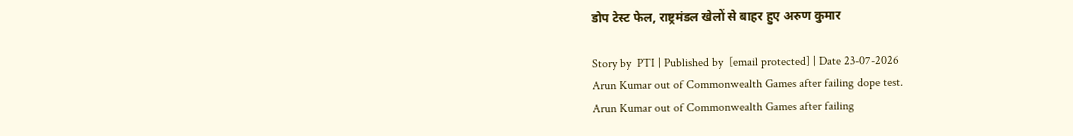डोप टेस्ट फेल, राष्ट्रमंडल खेलों से बाहर हुए अरुण कुमार

Story by  PTI | Published by  [email protected] | Date 23-07-2026
Arun Kumar out of Commonwealth Games after failing dope test.
Arun Kumar out of Commonwealth Games after failing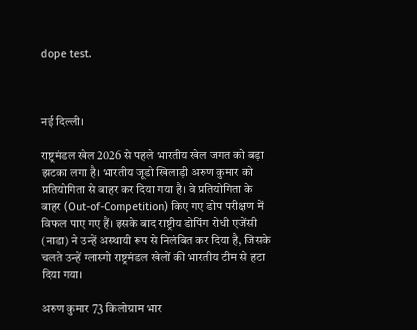dope test.



नई दिल्ली।

राष्ट्रमंडल खेल 2026 से पहले भारतीय खेल जगत को बड़ा झटका लगा है। भारतीय जूडो खिलाड़ी अरुण कुमार को प्रतियोगिता से बाहर कर दिया गया है। वे प्रतियोगिता के बाहर (Out-of-Competition) किए गए डोप परीक्षण में विफल पाए गए हैं। इसके बाद राष्ट्रीय डोपिंग रोधी एजेंसी (नाडा) ने उन्हें अस्थायी रूप से निलंबित कर दिया है, जिसके चलते उन्हें ग्लास्गो राष्ट्रमंडल खेलों की भारतीय टीम से हटा दिया गया।

अरुण कुमार 73 किलोग्राम भार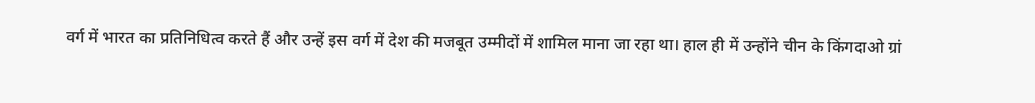वर्ग में भारत का प्रतिनिधित्व करते हैं और उन्हें इस वर्ग में देश की मजबूत उम्मीदों में शामिल माना जा रहा था। हाल ही में उन्होंने चीन के किंगदाओ ग्रां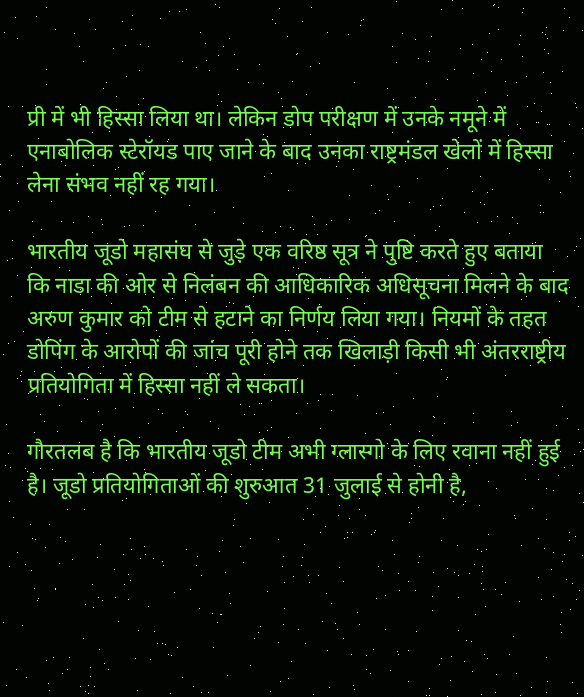प्री में भी हिस्सा लिया था। लेकिन डोप परीक्षण में उनके नमूने में एनाबोलिक स्टेरॉयड पाए जाने के बाद उनका राष्ट्रमंडल खेलों में हिस्सा लेना संभव नहीं रह गया।

भारतीय जूडो महासंघ से जुड़े एक वरिष्ठ सूत्र ने पुष्टि करते हुए बताया कि नाडा की ओर से निलंबन की आधिकारिक अधिसूचना मिलने के बाद अरुण कुमार को टीम से हटाने का निर्णय लिया गया। नियमों के तहत डोपिंग के आरोपों की जांच पूरी होने तक खिलाड़ी किसी भी अंतरराष्ट्रीय प्रतियोगिता में हिस्सा नहीं ले सकता।

गौरतलब है कि भारतीय जूडो टीम अभी ग्लास्गो के लिए रवाना नहीं हुई है। जूडो प्रतियोगिताओं की शुरुआत 31 जुलाई से होनी है,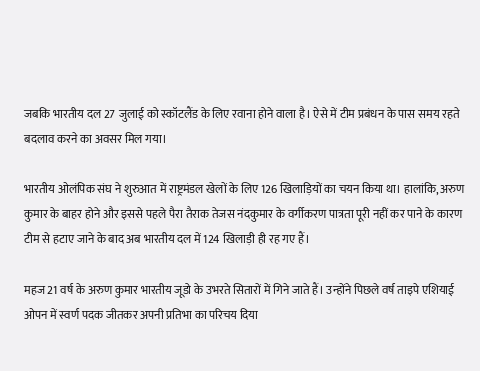जबकि भारतीय दल 27 जुलाई को स्कॉटलैंड के लिए रवाना होने वाला है। ऐसे में टीम प्रबंधन के पास समय रहते बदलाव करने का अवसर मिल गया।

भारतीय ओलंपिक संघ ने शुरुआत में राष्ट्रमंडल खेलों के लिए 126 खिलाड़ियों का चयन किया था। हालांकि, अरुण कुमार के बाहर होने और इससे पहले पैरा तैराक तेजस नंदकुमार के वर्गीकरण पात्रता पूरी नहीं कर पाने के कारण टीम से हटाए जाने के बाद अब भारतीय दल में 124 खिलाड़ी ही रह गए हैं।

महज 21 वर्ष के अरुण कुमार भारतीय जूडो के उभरते सितारों में गिने जाते हैं। उन्होंने पिछले वर्ष ताइपे एशियाई ओपन में स्वर्ण पदक जीतकर अपनी प्रतिभा का परिचय दिया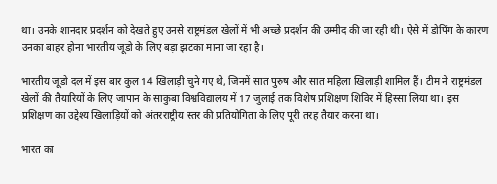था। उनके शानदार प्रदर्शन को देखते हुए उनसे राष्ट्रमंडल खेलों में भी अच्छे प्रदर्शन की उम्मीद की जा रही थी। ऐसे में डोपिंग के कारण उनका बाहर होना भारतीय जूडो के लिए बड़ा झटका माना जा रहा है।

भारतीय जूडो दल में इस बार कुल 14 खिलाड़ी चुने गए थे, जिनमें सात पुरुष और सात महिला खिलाड़ी शामिल हैं। टीम ने राष्ट्रमंडल खेलों की तैयारियों के लिए जापान के साकुबा विश्वविद्यालय में 17 जुलाई तक विशेष प्रशिक्षण शिविर में हिस्सा लिया था। इस प्रशिक्षण का उद्देश्य खिलाड़ियों को अंतरराष्ट्रीय स्तर की प्रतियोगिता के लिए पूरी तरह तैयार करना था।

भारत का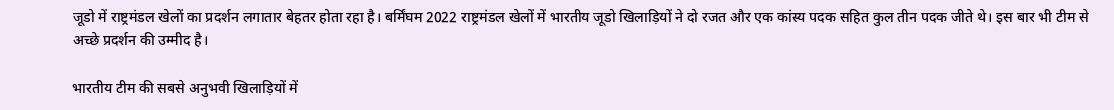जूडो में राष्ट्रमंडल खेलों का प्रदर्शन लगातार बेहतर होता रहा है। बर्मिंघम 2022 राष्ट्रमंडल खेलों में भारतीय जूडो खिलाड़ियों ने दो रजत और एक कांस्य पदक सहित कुल तीन पदक जीते थे। इस बार भी टीम से अच्छे प्रदर्शन की उम्मीद है।

भारतीय टीम की सबसे अनुभवी खिलाड़ियों में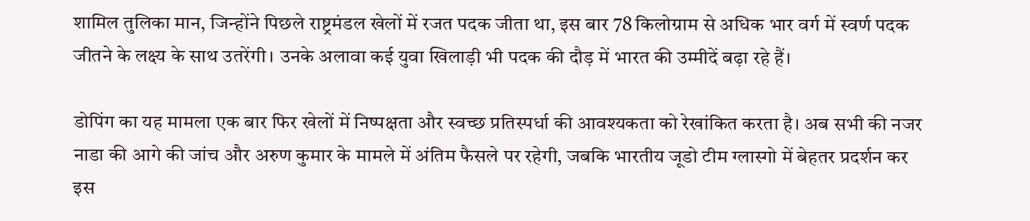शामिल तुलिका मान, जिन्होंने पिछले राष्ट्रमंडल खेलों में रजत पदक जीता था, इस बार 78 किलोग्राम से अधिक भार वर्ग में स्वर्ण पदक जीतने के लक्ष्य के साथ उतरेंगी। उनके अलावा कई युवा खिलाड़ी भी पदक की दौड़ में भारत की उम्मीदें बढ़ा रहे हैं।

डोपिंग का यह मामला एक बार फिर खेलों में निष्पक्षता और स्वच्छ प्रतिस्पर्धा की आवश्यकता को रेखांकित करता है। अब सभी की नजर नाडा की आगे की जांच और अरुण कुमार के मामले में अंतिम फैसले पर रहेगी, जबकि भारतीय जूडो टीम ग्लास्गो में बेहतर प्रदर्शन कर इस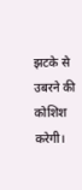झटके से उबरने की कोशिश करेगी।